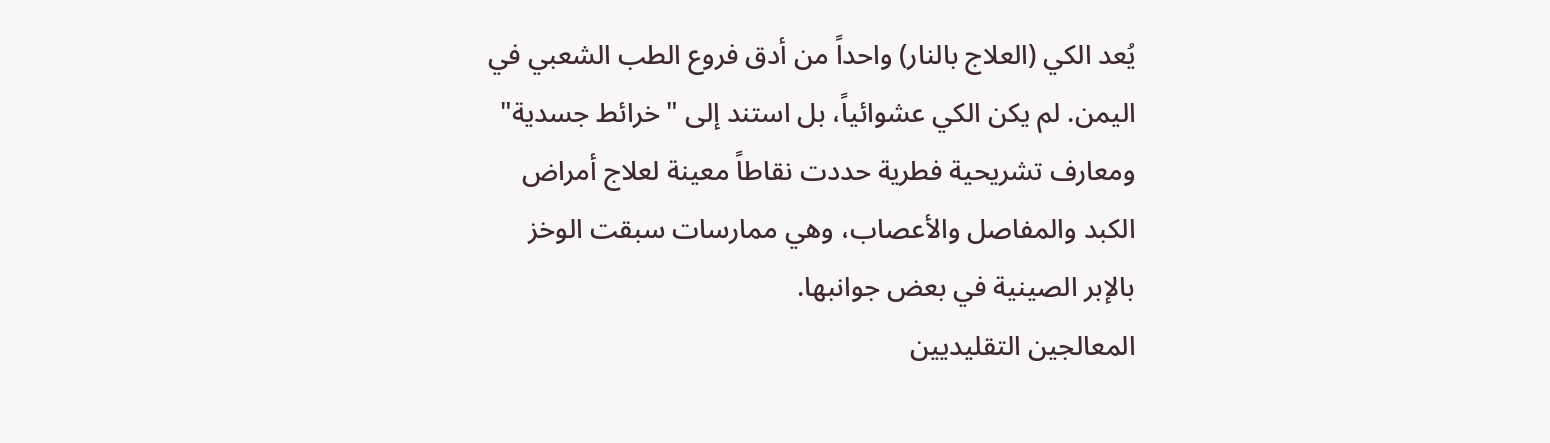يُعد الكي (العلاج بالنار) واحداً من أدق فروع الطب الشعبي في اليمن. لم يكن الكي عشوائياً، بل استند إلى "خرائط جسدية" ومعارف تشريحية فطرية حددت نقاطاً معينة لعلاج أمراض الكبد والمفاصل والأعصاب، وهي ممارسات سبقت الوخز بالإبر الصينية في بعض جوانبها.
المعالجين التقليديين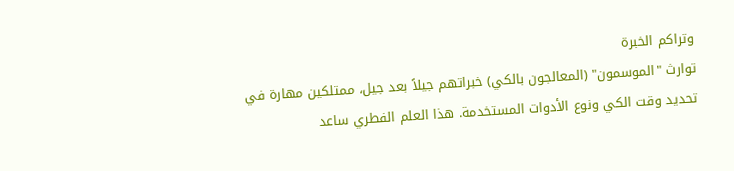وتراكم الخبرة
توارث "الموسمون" (المعالجون بالكي) خبراتهم جيلاً بعد جيل، ممتلكين مهارة في تحديد وقت الكي ونوع الأدوات المستخدمة. هذا العلم الفطري ساعد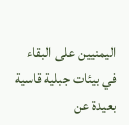اليمنيين على البقاء في بيئات جبلية قاسية بعيدة عن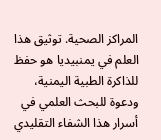المراكز الصحية. توثيق هذا العلم في يمنبيديا هو حفظ للذاكرة الطبية اليمنية، ودعوة للبحث العلمي في أسرار هذا الشفاء التقليدي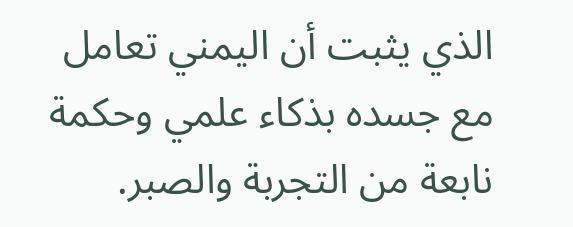الذي يثبت أن اليمني تعامل مع جسده بذكاء علمي وحكمة نابعة من التجربة والصبر.